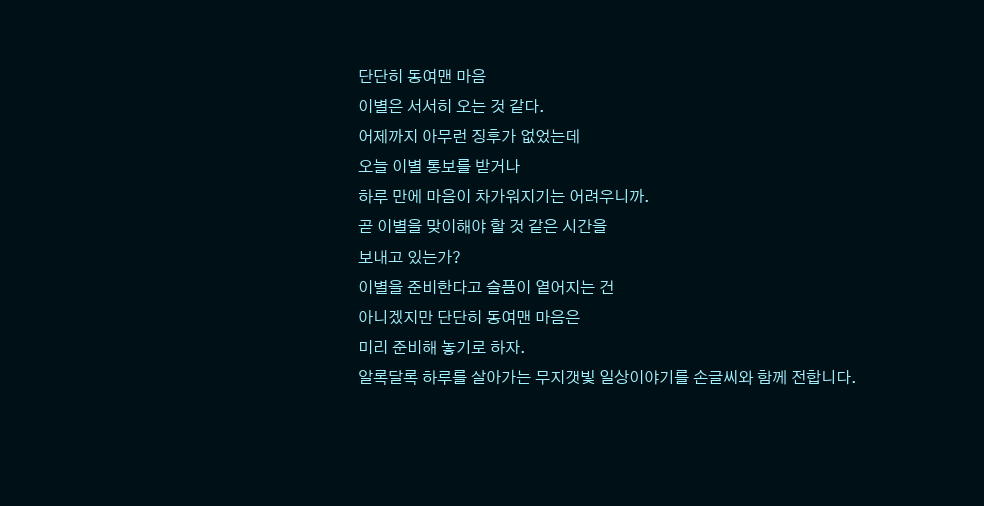단단히 동여맨 마음
이별은 서서히 오는 것 같다.
어제까지 아무런 징후가 없었는데
오늘 이별 통보를 받거나
하루 만에 마음이 차가워지기는 어려우니까.
곧 이별을 맞이해야 할 것 같은 시간을
보내고 있는가?
이별을 준비한다고 슬픔이 옅어지는 건
아니겠지만 단단히 동여맨 마음은
미리 준비해 놓기로 하자.
알록달록 하루를 살아가는 무지갯빛 일상이야기를 손글씨와 함께 전합니다.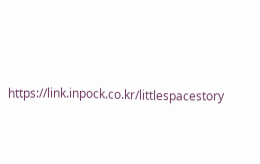https://link.inpock.co.kr/littlespacestory